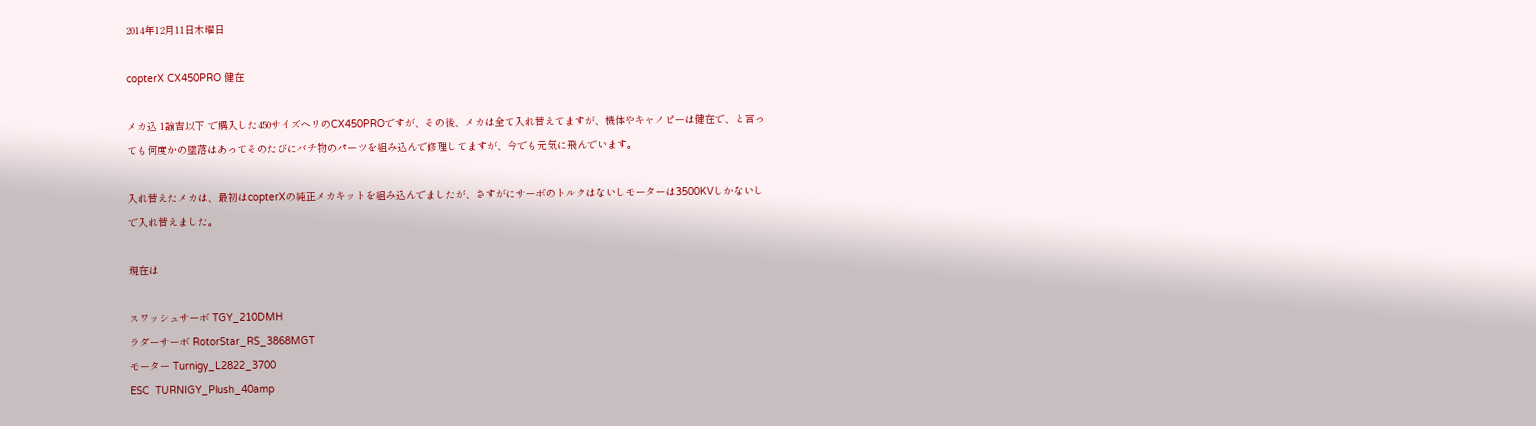2014年12月11日木曜日

copterX CX450PRO 健在

メカ込 1諭吉以下 で購入した450サイズヘリのCX450PROですが、その後、メカは全て入れ替えてますが、機体やキャノピーは健在で、と言っても何度かの墜落はあってそのたびにバチ物のパーツを組み込んで修理してますが、今でも元気に飛んでいます。

入れ替えたメカは、最初はcopterXの純正メカキットを組み込んでましたが、さすがにサーボのトルクはないしモーターは3500KVしかないしで入れ替えました。

現在は

スワッシュサーボ TGY_210DMH
ラダーサーボ RotorStar_RS_3868MGT
モーター Turnigy_L2822_3700
ESC  TURNIGY_Plush_40amp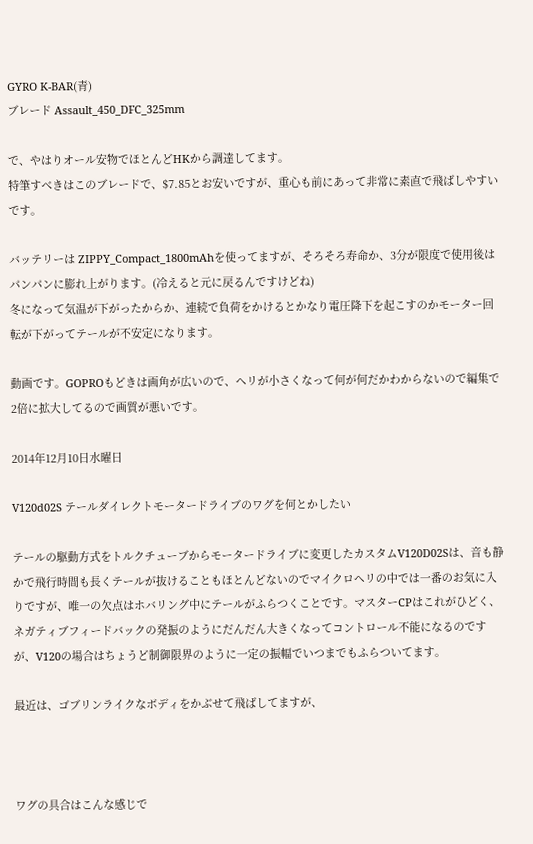GYRO K-BAR(青)
ブレード Assault_450_DFC_325mm

で、やはりオール安物でほとんどHKから調達してます。
特筆すべきはこのブレードで、$7.85とお安いですが、重心も前にあって非常に素直で飛ばしやすいです。

バッテリーは ZIPPY_Compact_1800mAhを使ってますが、そろそろ寿命か、3分が限度で使用後はパンパンに膨れ上がります。(冷えると元に戻るんですけどね)
冬になって気温が下がったからか、連続で負荷をかけるとかなり電圧降下を起こすのかモーター回転が下がってテールが不安定になります。

動画です。GOPROもどきは画角が広いので、ヘリが小さくなって何が何だかわからないので編集で2倍に拡大してるので画質が悪いです。

2014年12月10日水曜日

V120d02S テールダイレクトモータードライブのワグを何とかしたい

テールの駆動方式をトルクチューブからモータードライブに変更したカスタムV120D02Sは、音も静かで飛行時間も長くテールが抜けることもほとんどないのでマイクロヘリの中では一番のお気に入りですが、唯一の欠点はホバリング中にテールがふらつくことです。マスターCPはこれがひどく、ネガティブフィードバックの発振のようにだんだん大きくなってコントロール不能になるのですが、V120の場合はちょうど制御限界のように一定の振幅でいつまでもふらついてます。

最近は、ゴブリンライクなボディをかぶせて飛ばしてますが、



ワグの具合はこんな感じで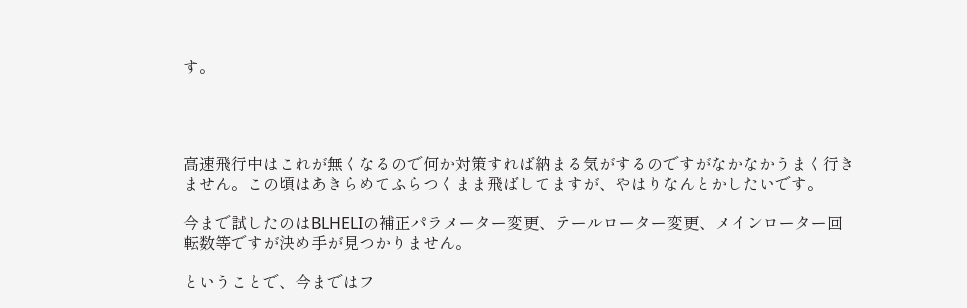す。




高速飛行中はこれが無くなるので何か対策すれば納まる気がするのですがなかなかうまく行きません。この頃はあきらめてふらつくまま飛ばしてますが、やはりなんとかしたいです。

今まで試したのはBLHELIの補正パラメーター変更、テールローター変更、メインローター回転数等ですが決め手が見つかりません。

ということで、今まではフ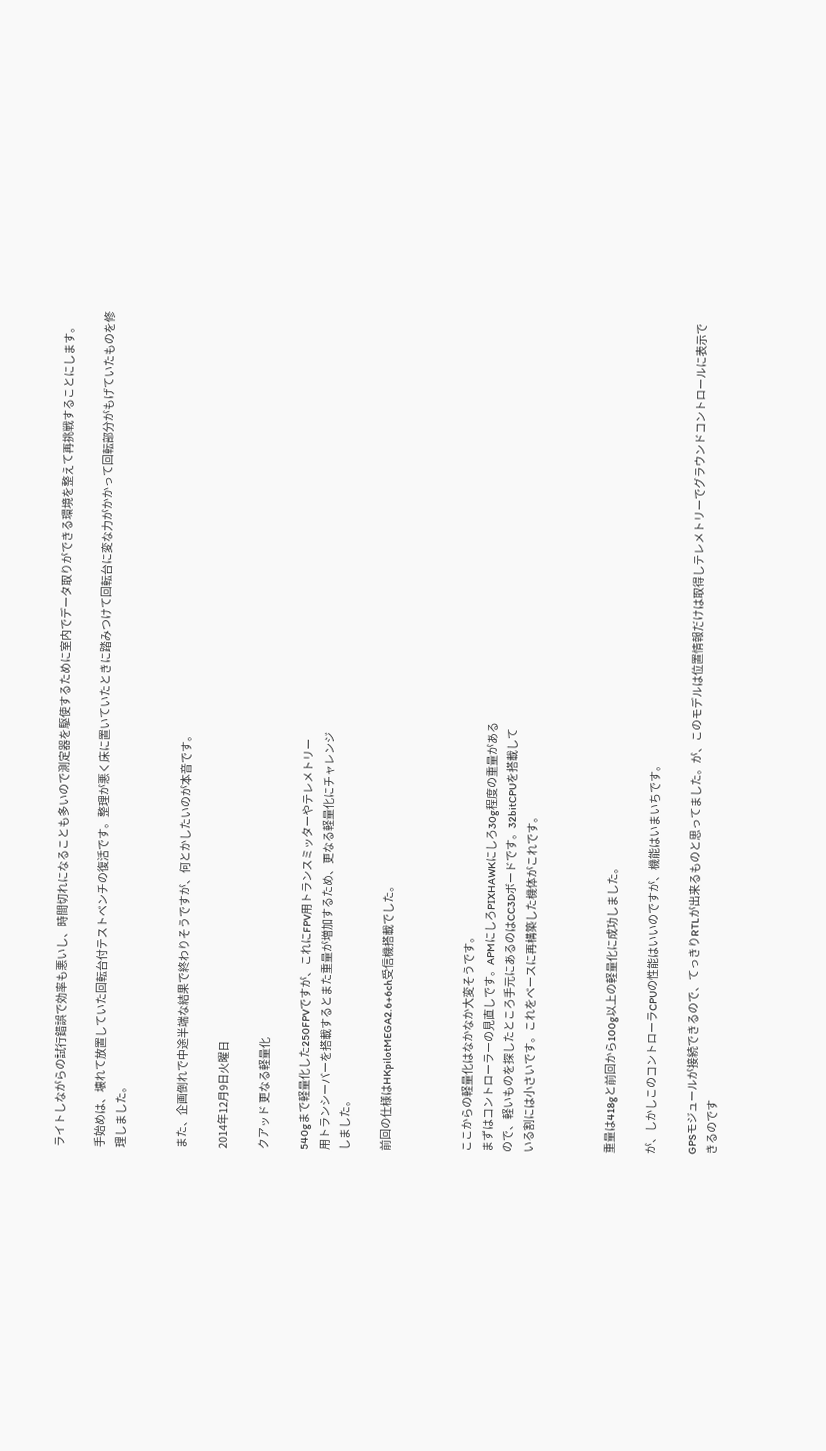ライトしながらの試行錯誤で効率も悪いし、時間切れになることも多いので測定器を駆使するために室内でデータ取りができる環境を整えて再挑戦することにします。

手始めは、壊れて放置していた回転台付テストベンチの復活です。整理が悪く床に置いていたときに踏みつけて回転台に変な力がかかって回転部分がもげていたものを修理しました。


また、企画倒れで中途半端な結果で終わりそうですが、何とかしたいのが本音です。

2014年12月9日火曜日

クアッド 更なる軽量化

540gまで軽量化した250FPVですが、これにFPV用トランスミッターやテレメトリー
用トランシーバーを搭載するとまた重量が増加するため、更なる軽量化にチャレンジ
しました。

前回の仕様はHKpilotMEGA2.6+6ch受信機搭載でした。



ここからの軽量化はなかなか大変そうです。
まずはコントローラーの見直しです。APMにしろPIXHAWKにしろ30g程度の重量がある
ので、軽いものを探したところ手元にあるのはCC3Dボードです。32bitCPUを搭載して
いる割には小さいです。これをベースに再構築した機体がこれです。



重量は418gと前回から100g以上の軽量化に成功しました。

が、しかしこのコントローラCPUの性能はいいのですが、機能はいまいちです。

GPSモジュールが接続できるので、てっきりRTLが出来るものと思ってました。が、このモデルは位置情報だけは取得しテレメトリーでグラウンドコントロールに表示できるのです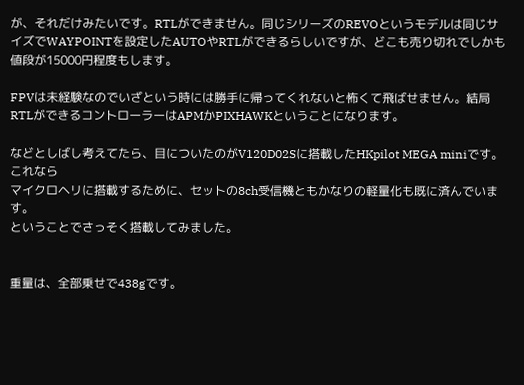が、それだけみたいです。RTLができません。同じシリーズのREVOというモデルは同じサイズでWAYPOINTを設定したAUTOやRTLができるらしいですが、どこも売り切れでしかも値段が15000円程度もします。

FPVは未経験なのでいざという時には勝手に帰ってくれないと怖くて飛ばせません。結局RTLができるコントローラーはAPMかPIXHAWKということになります。

などとしばし考えてたら、目についたのがV120D02Sに搭載したHKpilot MEGA miniです。これなら
マイクロヘリに搭載するために、セットの8ch受信機ともかなりの軽量化も既に済んでいます。
ということでさっそく搭載してみました。


重量は、全部乗せで438gです。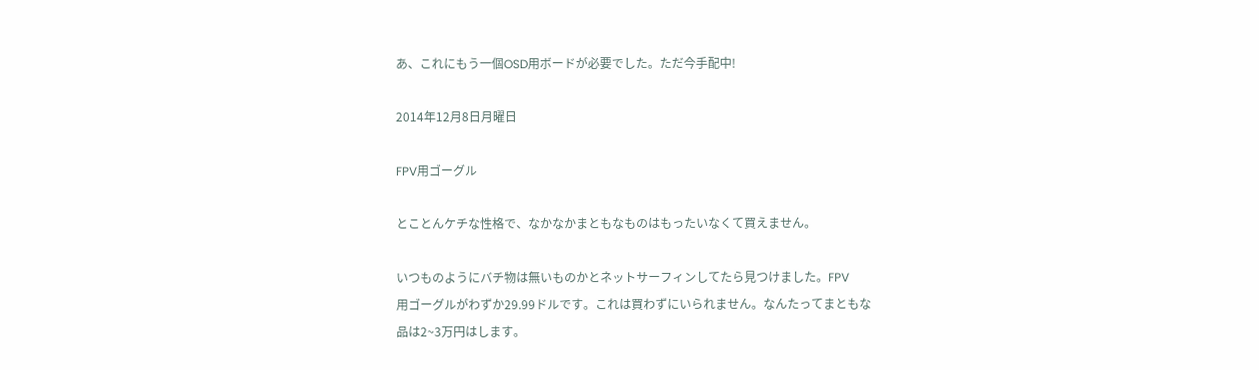あ、これにもう一個OSD用ボードが必要でした。ただ今手配中!

2014年12月8日月曜日

FPV用ゴーグル

とことんケチな性格で、なかなかまともなものはもったいなくて買えません。

いつものようにバチ物は無いものかとネットサーフィンしてたら見つけました。FPV
用ゴーグルがわずか29.99ドルです。これは買わずにいられません。なんたってまともな
品は2~3万円はします。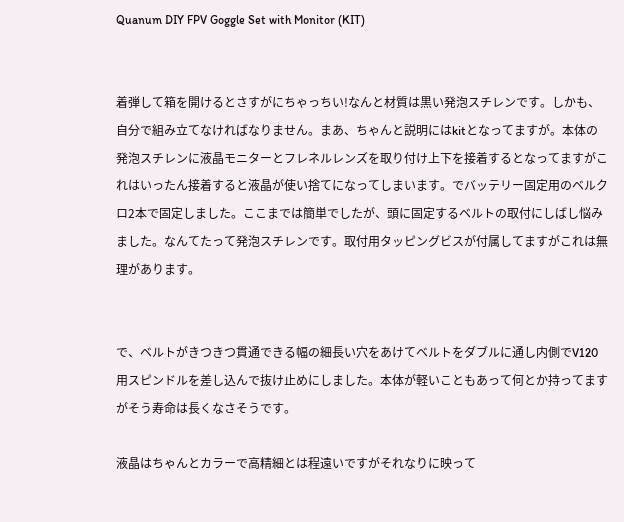Quanum DIY FPV Goggle Set with Monitor (KIT)


着弾して箱を開けるとさすがにちゃっちい!なんと材質は黒い発泡スチレンです。しかも、自分で組み立てなければなりません。まあ、ちゃんと説明にはkitとなってますが。本体の発泡スチレンに液晶モニターとフレネルレンズを取り付け上下を接着するとなってますがこれはいったん接着すると液晶が使い捨てになってしまいます。でバッテリー固定用のベルクロ2本で固定しました。ここまでは簡単でしたが、頭に固定するベルトの取付にしばし悩みました。なんてたって発泡スチレンです。取付用タッピングビスが付属してますがこれは無理があります。


で、ベルトがきつきつ貫通できる幅の細長い穴をあけてベルトをダブルに通し内側でV120用スピンドルを差し込んで抜け止めにしました。本体が軽いこともあって何とか持ってますがそう寿命は長くなさそうです。

液晶はちゃんとカラーで高精細とは程遠いですがそれなりに映って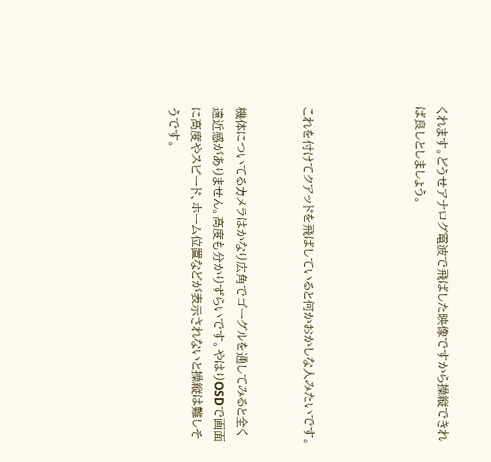くれます。どうせアナログ電波で飛ばした映像ですから操縦できれば良しとしましょう。




これを付けてクアッドを飛ばしていると何かおかしな人みたいです。


機体についてるカメラはかなり広角でゴーグルを通してみると全く遠近感がありません。高度も分かりずらいです。やはりOSDで画面に高度やスピード、ホーム位置などが表示されないと操縦は難しそうです。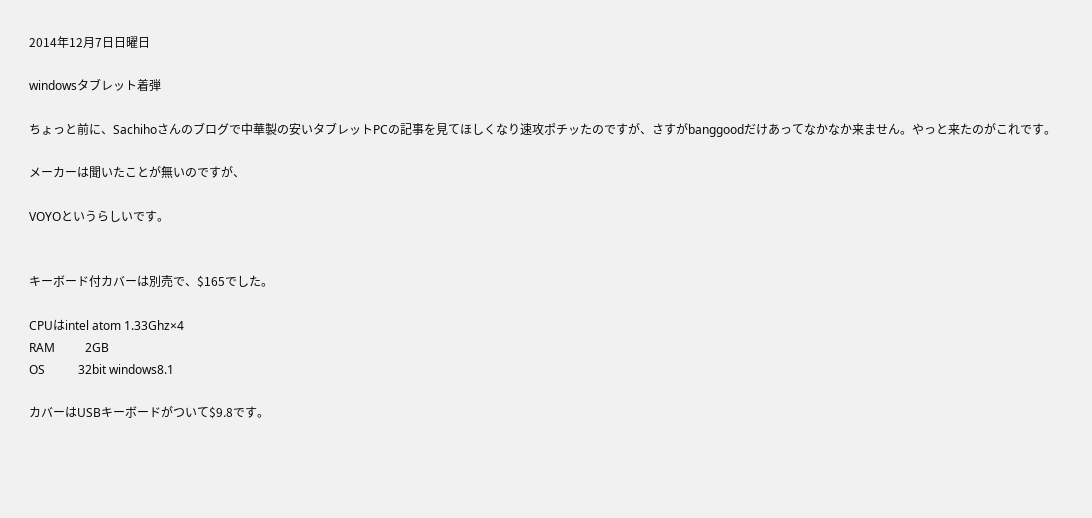2014年12月7日日曜日

windowsタブレット着弾

ちょっと前に、Sachihoさんのブログで中華製の安いタブレットPCの記事を見てほしくなり速攻ポチッたのですが、さすがbanggoodだけあってなかなか来ません。やっと来たのがこれです。

メーカーは聞いたことが無いのですが、

VOYOというらしいです。


キーボード付カバーは別売で、$165でした。

CPUはintel atom 1.33Ghz×4
RAM          2GB
OS           32bit windows8.1

カバーはUSBキーボードがついて$9.8です。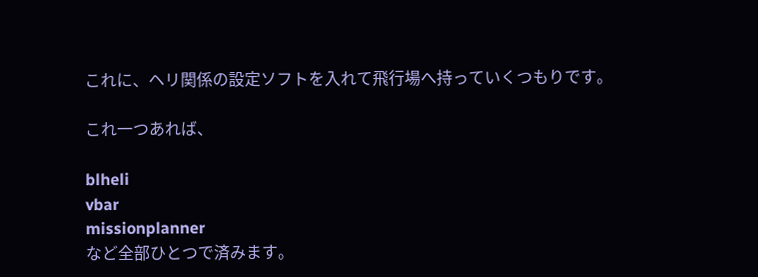これに、ヘリ関係の設定ソフトを入れて飛行場へ持っていくつもりです。

これ一つあれば、

blheli
vbar
missionplanner
など全部ひとつで済みます。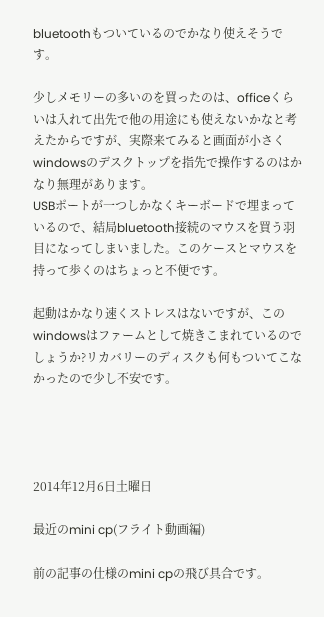bluetoothもついているのでかなり使えそうです。

少しメモリーの多いのを買ったのは、officeくらいは入れて出先で他の用途にも使えないかなと考えたからですが、実際来てみると画面が小さくwindowsのデスクトップを指先で操作するのはかなり無理があります。
USBポートが一つしかなくキーボードで埋まっているので、結局bluetooth接続のマウスを買う羽目になってしまいました。このケースとマウスを持って歩くのはちょっと不便です。

起動はかなり速くストレスはないですが、このwindowsはファームとして焼きこまれているのでしょうか?リカバリーのディスクも何もついてこなかったので少し不安です。




2014年12月6日土曜日

最近のmini cp(フライト動画編)

前の記事の仕様のmini cpの飛び具合です。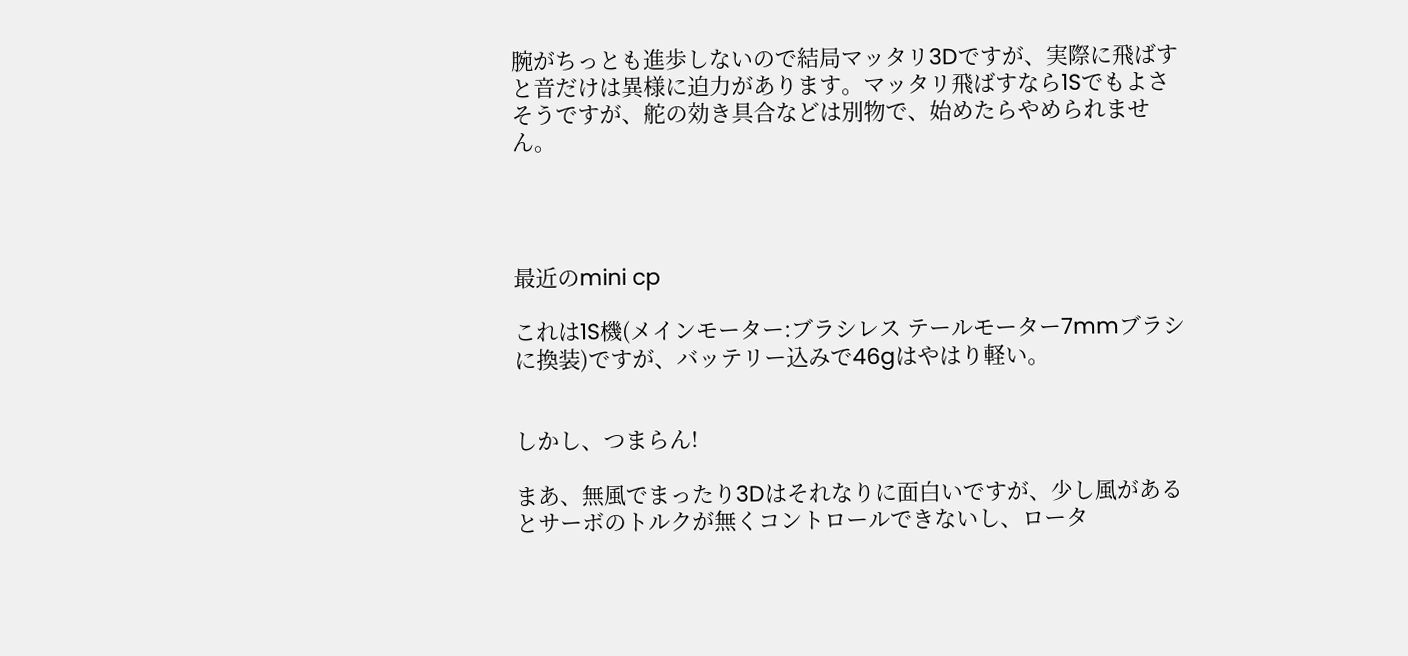腕がちっとも進歩しないので結局マッタリ3Dですが、実際に飛ばすと音だけは異様に迫力があります。マッタリ飛ばすなら1Sでもよさそうですが、舵の効き具合などは別物で、始めたらやめられません。




最近のmini cp

これは1S機(メインモーター:ブラシレス テールモーター7mmブラシに換装)ですが、バッテリー込みで46gはやはり軽い。


しかし、つまらん!

まあ、無風でまったり3Dはそれなりに面白いですが、少し風があるとサーボのトルクが無くコントロールできないし、ロータ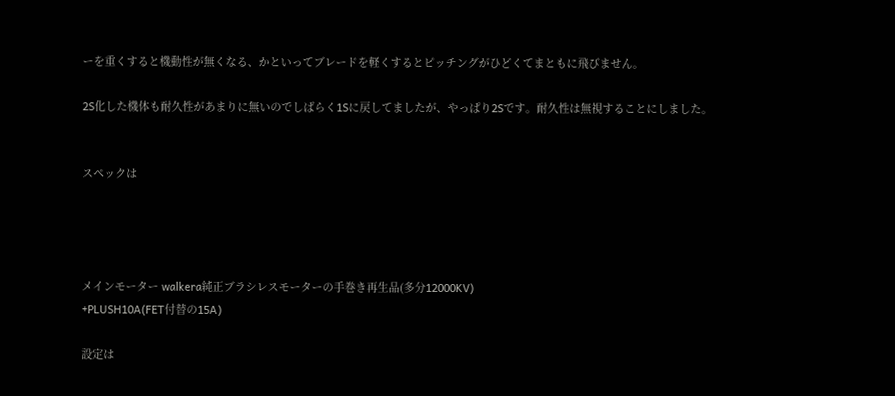ーを重くすると機動性が無くなる、かといってブレードを軽くするとピッチングがひどくてまともに飛びません。

2S化した機体も耐久性があまりに無いのでしばらく1Sに戻してましたが、やっぱり2Sです。耐久性は無視することにしました。


スペックは




メインモーター walkera純正ブラシレスモーターの手巻き再生品(多分12000KV)
+PLUSH10A(FET付替の15A)

設定は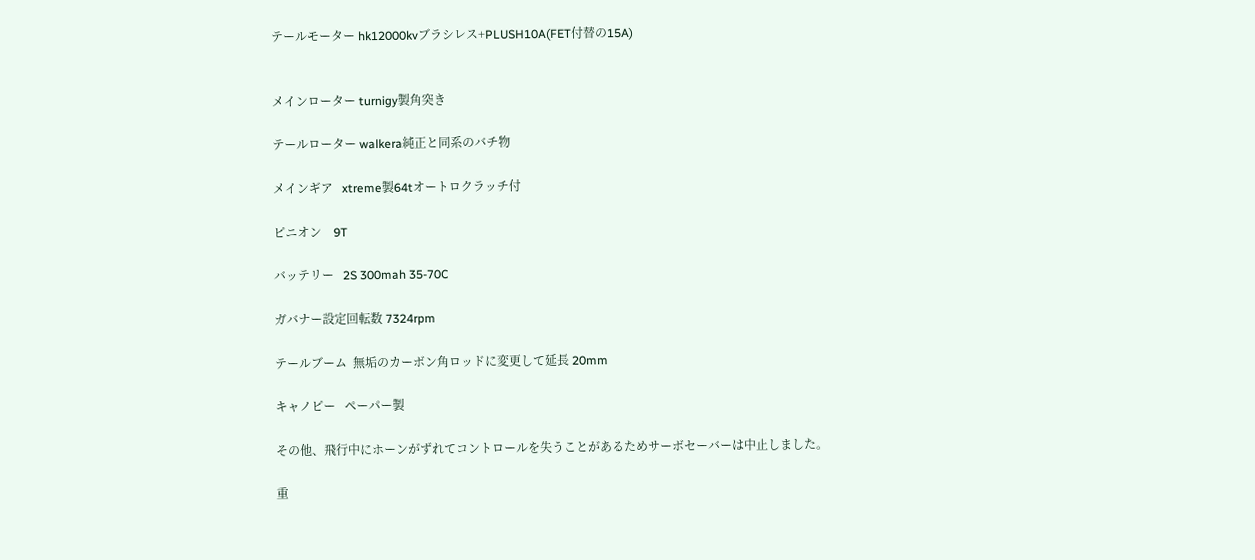テールモーター hk12000kvブラシレス+PLUSH10A(FET付替の15A)


メインローター turnigy製角突き

テールローター walkera純正と同系のバチ物

メインギア   xtreme製64tオートロクラッチ付

ピニオン    9T

バッテリー   2S 300mah 35-70C

ガバナー設定回転数 7324rpm

テールブーム  無垢のカーボン角ロッドに変更して延長 20mm

キャノピー   ペーパー製

その他、飛行中にホーンがずれてコントロールを失うことがあるためサーボセーバーは中止しました。

重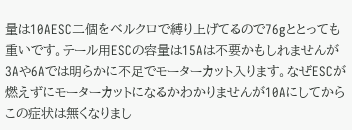量は10AESC二個をベルクロで縛り上げてるので76gととっても重いです。テール用ESCの容量は15Aは不要かもしれませんが3Aや6Aでは明らかに不足でモーターカット入ります。なぜESCが燃えずにモーターカットになるかわかりませんが10Aにしてからこの症状は無くなりまし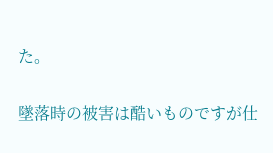た。

墜落時の被害は酷いものですが仕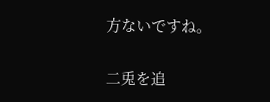方ないですね。

二兎を追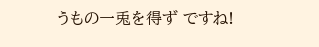うもの一兎を得ず ですね!